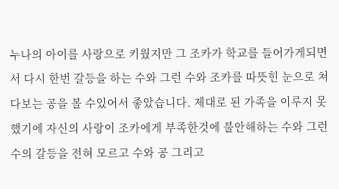누나의 아이를 사랑으로 키웠지만 그 조카가 학교를 들어가게되면서 다시 한번 갈등을 하는 수와 그런 수와 조카를 따뜻힌 눈으로 쳐다보는 공을 볼 수있어서 좋았습니다. 제대로 된 가족을 이루지 못했기에 자신의 사랑이 조카에게 부족한것에 불안해하는 수와 그런 수의 갈등을 전혀 모르고 수와 공 그리고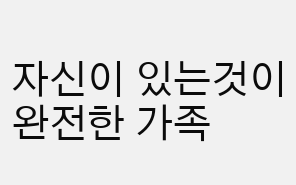자신이 있는것이 완전한 가족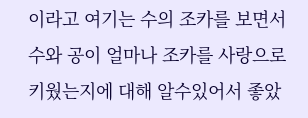이라고 여기는 수의 조카를 보면서 수와 공이 얼마나 조카를 사랑으로 키웠는지에 대해 알수있어서 좋았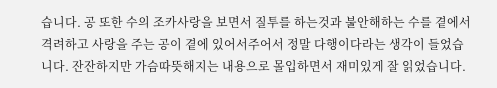습니다. 공 또한 수의 조카사랑을 보면서 질투를 하는것과 불안해하는 수를 곁에서 격려하고 사랑을 주는 공이 곁에 있어서주어서 정말 다행이다라는 생각이 들었습니다. 잔잔하지만 가슴따뜻해지는 내용으로 몰입하면서 재미있게 잘 읽었습니다.